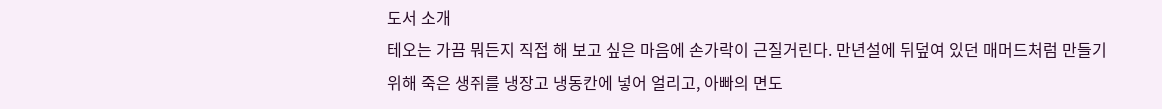도서 소개
테오는 가끔 뭐든지 직접 해 보고 싶은 마음에 손가락이 근질거린다. 만년설에 뒤덮여 있던 매머드처럼 만들기 위해 죽은 생쥐를 냉장고 냉동칸에 넣어 얼리고, 아빠의 면도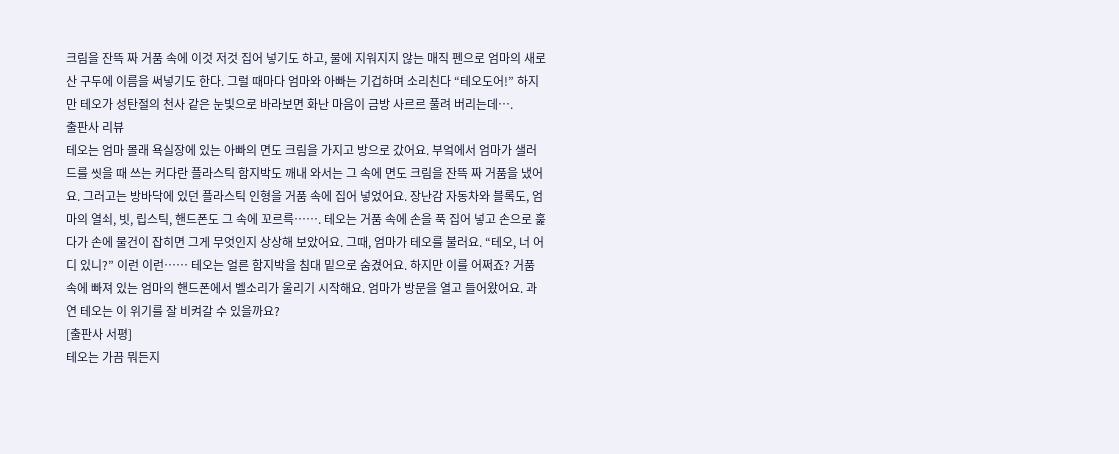크림을 잔뜩 짜 거품 속에 이것 저것 집어 넣기도 하고, 물에 지워지지 않는 매직 펜으로 엄마의 새로 산 구두에 이름을 써넣기도 한다. 그럴 때마다 엄마와 아빠는 기겁하며 소리친다 “테오도어!” 하지만 테오가 성탄절의 천사 같은 눈빛으로 바라보면 화난 마음이 금방 사르르 풀려 버리는데….
출판사 리뷰
테오는 엄마 몰래 욕실장에 있는 아빠의 면도 크림을 가지고 방으로 갔어요. 부엌에서 엄마가 샐러드를 씻을 때 쓰는 커다란 플라스틱 함지박도 깨내 와서는 그 속에 면도 크림을 잔뜩 짜 거품을 냈어요. 그러고는 방바닥에 있던 플라스틱 인형을 거품 속에 집어 넣었어요. 장난감 자동차와 블록도, 엄마의 열쇠, 빗, 립스틱, 핸드폰도 그 속에 꼬르륵……. 테오는 거품 속에 손을 푹 집어 넣고 손으로 훑다가 손에 물건이 잡히면 그게 무엇인지 상상해 보았어요. 그때, 엄마가 테오를 불러요. “테오, 너 어디 있니?” 이런 이런…… 테오는 얼른 함지박을 침대 밑으로 숨겼어요. 하지만 이를 어쩌죠? 거품 속에 빠져 있는 엄마의 핸드폰에서 벨소리가 울리기 시작해요. 엄마가 방문을 열고 들어왔어요. 과연 테오는 이 위기를 잘 비켜갈 수 있을까요?
[출판사 서평]
테오는 가끔 뭐든지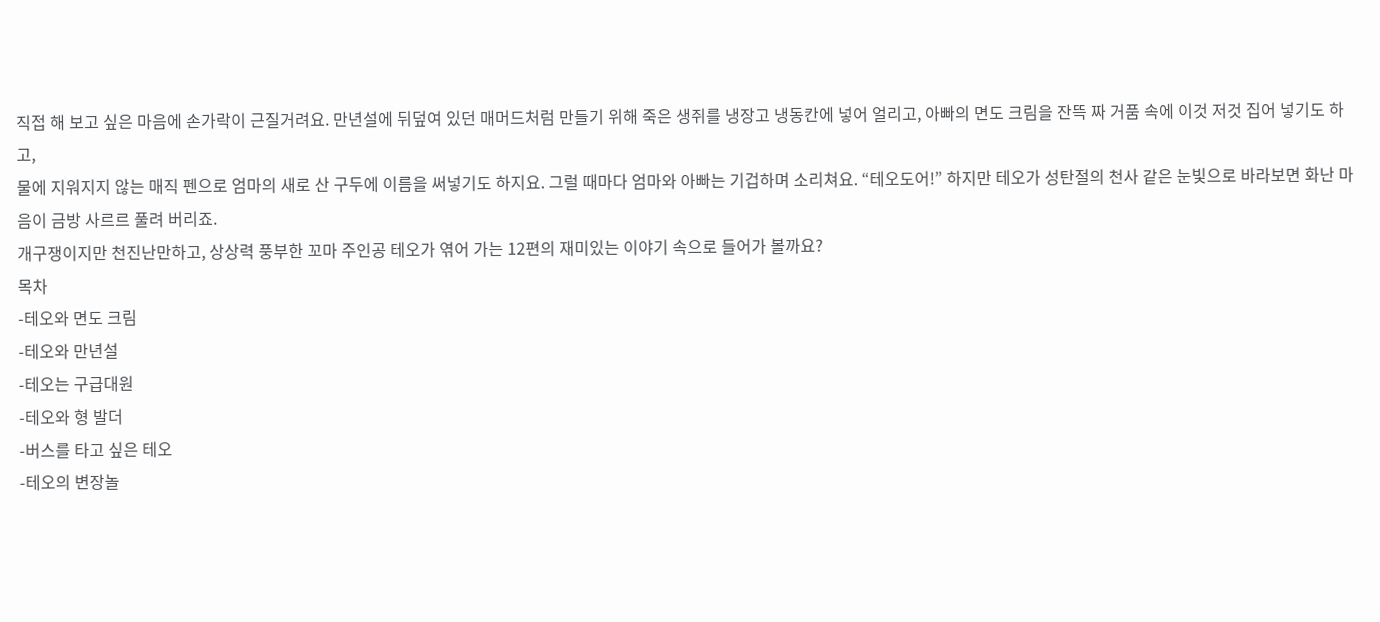직접 해 보고 싶은 마음에 손가락이 근질거려요. 만년설에 뒤덮여 있던 매머드처럼 만들기 위해 죽은 생쥐를 냉장고 냉동칸에 넣어 얼리고, 아빠의 면도 크림을 잔뜩 짜 거품 속에 이것 저것 집어 넣기도 하고,
물에 지워지지 않는 매직 펜으로 엄마의 새로 산 구두에 이름을 써넣기도 하지요. 그럴 때마다 엄마와 아빠는 기겁하며 소리쳐요. “테오도어!” 하지만 테오가 성탄절의 천사 같은 눈빛으로 바라보면 화난 마음이 금방 사르르 풀려 버리죠.
개구쟁이지만 천진난만하고, 상상력 풍부한 꼬마 주인공 테오가 엮어 가는 12편의 재미있는 이야기 속으로 들어가 볼까요?
목차
-테오와 면도 크림
-테오와 만년설
-테오는 구급대원
-테오와 형 발더
-버스를 타고 싶은 테오
-테오의 변장놀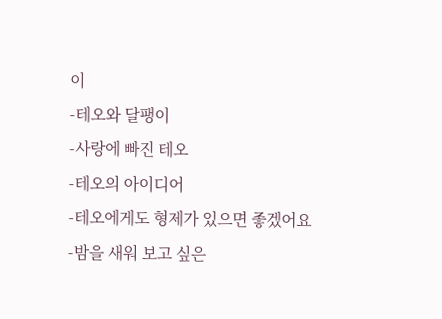이
-테오와 달팽이
-사랑에 빠진 테오
-테오의 아이디어
-테오에게도 형제가 있으면 좋겠어요
-밤을 새워 보고 싶은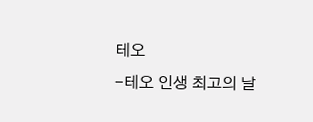테오
-테오 인생 최고의 날